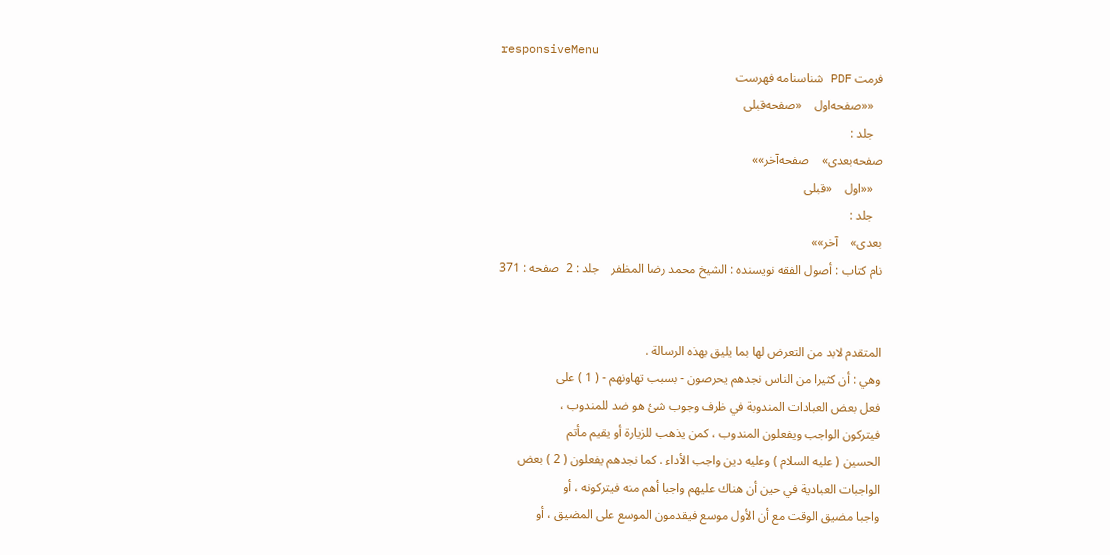responsiveMenu
فرمت PDF شناسنامه فهرست
   ««صفحه‌اول    «صفحه‌قبلی
   جلد :
صفحه‌بعدی»    صفحه‌آخر»»
   ««اول    «قبلی
   جلد :
بعدی»    آخر»»
نام کتاب : أصول الفقه نویسنده : الشيخ محمد رضا المظفر    جلد : 2  صفحه : 371


المتقدم لابد من التعرض لها بما يليق بهذه الرسالة .
وهي : أن كثيرا من الناس نجدهم يحرصون - بسبب تهاونهم - ( 1 ) على
فعل بعض العبادات المندوبة في ظرف وجوب شئ هو ضد للمندوب ،
فيتركون الواجب ويفعلون المندوب ، كمن يذهب للزيارة أو يقيم مأتم
الحسين ( عليه السلام ) وعليه دين واجب الأداء . كما نجدهم يفعلون ( 2 ) بعض
الواجبات العبادية في حين أن هناك عليهم واجبا أهم منه فيتركونه ، أو
واجبا مضيق الوقت مع أن الأول موسع فيقدمون الموسع على المضيق ، أو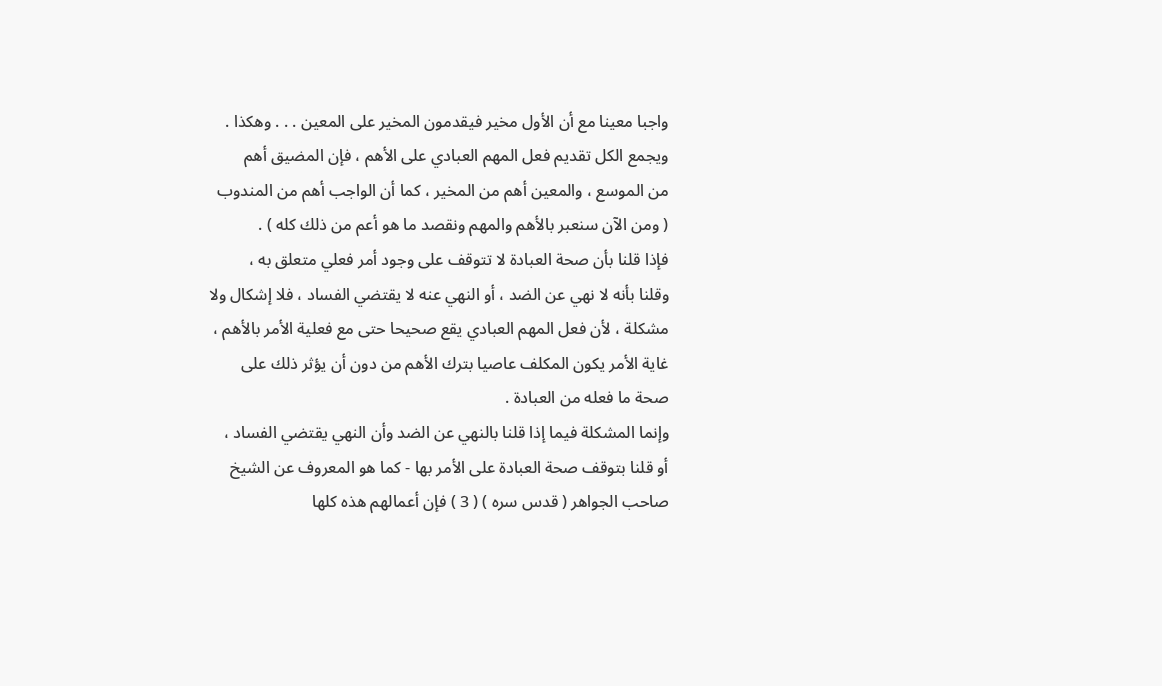واجبا معينا مع أن الأول مخير فيقدمون المخير على المعين . . . وهكذا .
ويجمع الكل تقديم فعل المهم العبادي على الأهم ، فإن المضيق أهم
من الموسع ، والمعين أهم من المخير ، كما أن الواجب أهم من المندوب
( ومن الآن سنعبر بالأهم والمهم ونقصد ما هو أعم من ذلك كله ) .
فإذا قلنا بأن صحة العبادة لا تتوقف على وجود أمر فعلي متعلق به ،
وقلنا بأنه لا نهي عن الضد ، أو النهي عنه لا يقتضي الفساد ، فلا إشكال ولا
مشكلة ، لأن فعل المهم العبادي يقع صحيحا حتى مع فعلية الأمر بالأهم ،
غاية الأمر يكون المكلف عاصيا بترك الأهم من دون أن يؤثر ذلك على
صحة ما فعله من العبادة .
وإنما المشكلة فيما إذا قلنا بالنهي عن الضد وأن النهي يقتضي الفساد ،
أو قلنا بتوقف صحة العبادة على الأمر بها - كما هو المعروف عن الشيخ
صاحب الجواهر ( قدس سره ) ( 3 ) فإن أعمالهم هذه كلها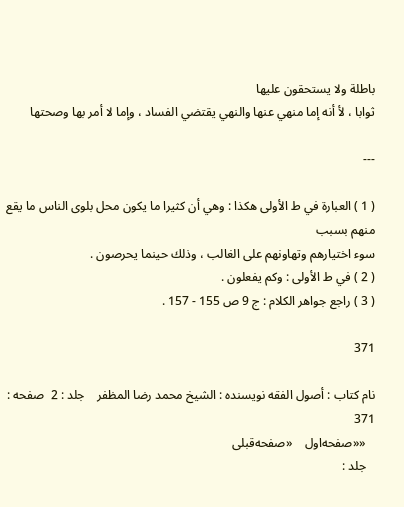باطلة ولا يستحقون عليها
ثوابا ، لأ أنه إما منهي عنها والنهي يقتضي الفساد ، وإما لا أمر بها وصحتها

---

( 1 ) العبارة في ط الأولى هكذا : وهي أن كثيرا ما يكون محل بلوى الناس ما يقع منهم بسبب
سوء اختيارهم وتهاونهم على الغالب ، وذلك حينما يحرصون .
( 2 ) في ط الأولى : وكم يفعلون .
( 3 ) راجع جواهر الكلام : ج 9 ص 155 - 157 .

371

نام کتاب : أصول الفقه نویسنده : الشيخ محمد رضا المظفر    جلد : 2  صفحه : 371
   ««صفحه‌اول    «صفحه‌قبلی
   جلد :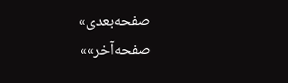صفحه‌بعدی»    صفحه‌آخر»»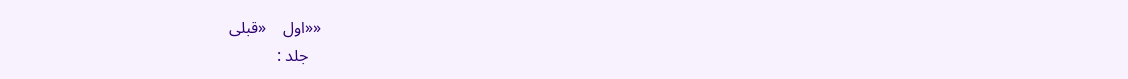««اول    «قبلی
   جلد :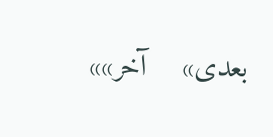بعدی»    آخر»»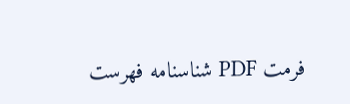فرمت PDF شناسنامه فهرست